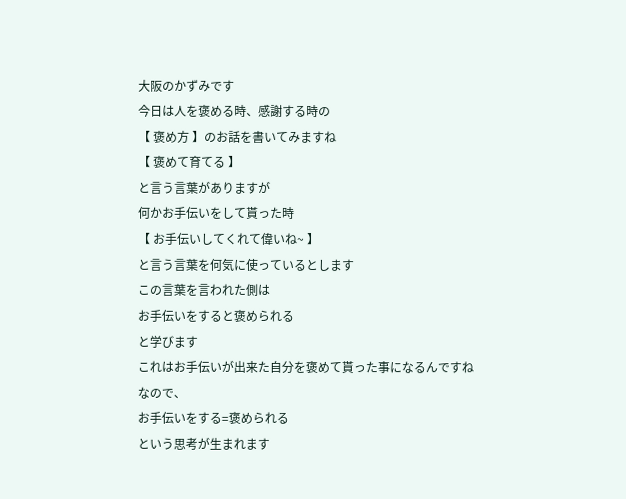大阪のかずみです
今日は人を褒める時、感謝する時の
【 褒め方 】のお話を書いてみますね
【 褒めて育てる 】
と言う言葉がありますが
何かお手伝いをして貰った時
【 お手伝いしてくれて偉いね~ 】
と言う言葉を何気に使っているとします
この言葉を言われた側は
お手伝いをすると褒められる
と学びます
これはお手伝いが出来た自分を褒めて貰った事になるんですね
なので、
お手伝いをする=褒められる
という思考が生まれます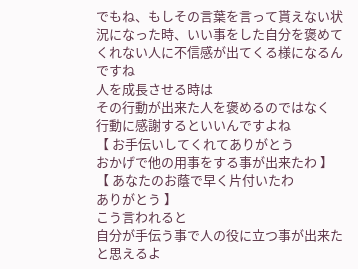でもね、もしその言葉を言って貰えない状況になった時、いい事をした自分を褒めてくれない人に不信感が出てくる様になるんですね
人を成長させる時は
その行動が出来た人を褒めるのではなく
行動に感謝するといいんですよね
【 お手伝いしてくれてありがとう
おかげで他の用事をする事が出来たわ 】
【 あなたのお蔭で早く片付いたわ
ありがとう 】
こう言われると
自分が手伝う事で人の役に立つ事が出来たと思えるよ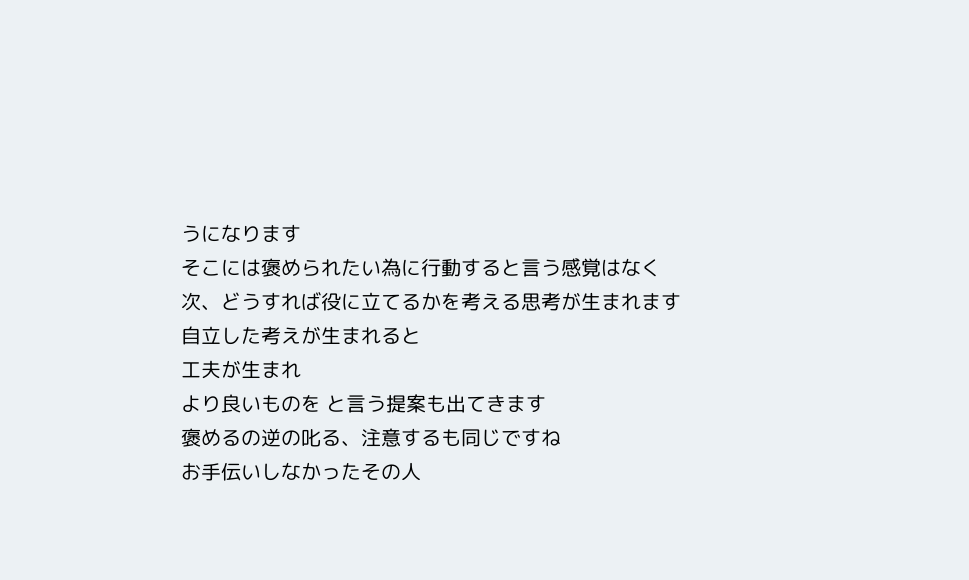うになります
そこには褒められたい為に行動すると言う感覚はなく
次、どうすれば役に立てるかを考える思考が生まれます
自立した考えが生まれると
工夫が生まれ
より良いものを と言う提案も出てきます
褒めるの逆の叱る、注意するも同じですね
お手伝いしなかったその人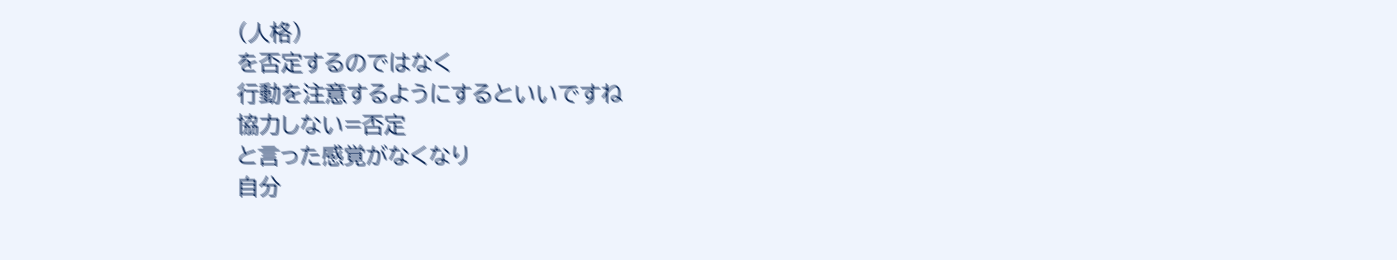(人格)
を否定するのではなく
行動を注意するようにするといいですね
協力しない=否定
と言った感覚がなくなり
自分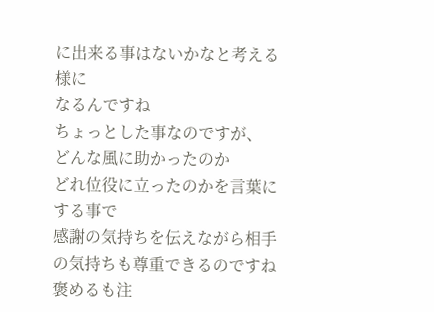に出来る事はないかなと考える様に
なるんですね
ちょっとした事なのですが、
どんな風に助かったのか
どれ位役に立ったのかを言葉にする事で
感謝の気持ちを伝えながら相手の気持ちも尊重できるのですね
褒めるも注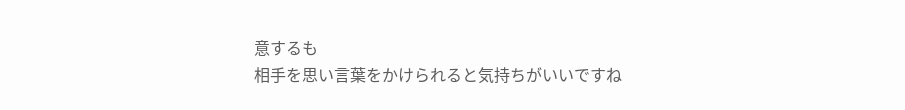意するも
相手を思い言葉をかけられると気持ちがいいですね